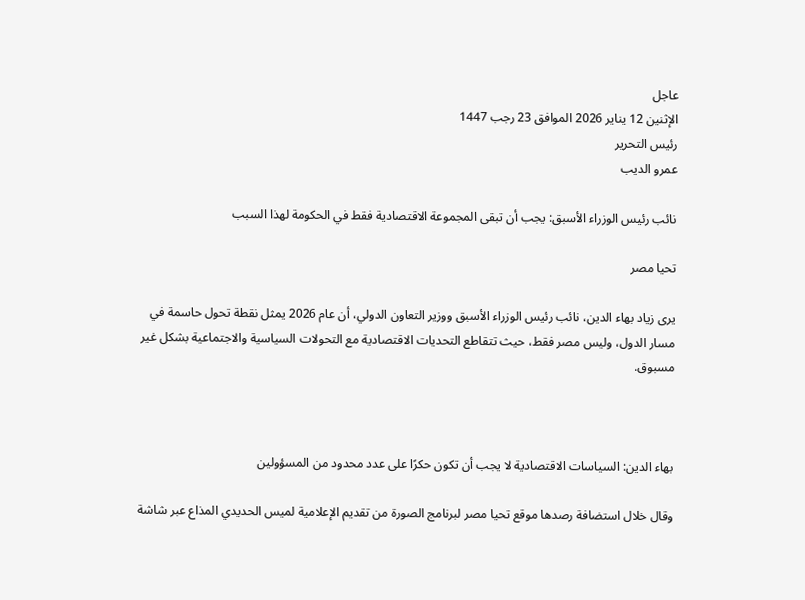عاجل
الإثنين 12 يناير 2026 الموافق 23 رجب 1447
رئيس التحرير
عمرو الديب

نائب رئيس الوزراء الأسبق: يجب أن تبقى المجموعة الاقتصادية فقط في الحكومة لهذا السبب

تحيا مصر

يرى زياد بهاء الدين، نائب رئيس الوزراء الأسبق ووزير التعاون الدولي، أن عام 2026 يمثل نقطة تحول حاسمة في مسار الدول، وليس مصر فقط، حيث تتقاطع التحديات الاقتصادية مع التحولات السياسية والاجتماعية بشكل غير مسبوق.



بهاء الدين: السياسات الاقتصادية لا يجب أن تكون حكرًا على عدد محدود من المسؤولين

وقال خلال استضافة رصدها موقع تحيا مصر لبرنامج الصورة من تقديم الإعلامية لميس الحديدي المذاع عبر شاشة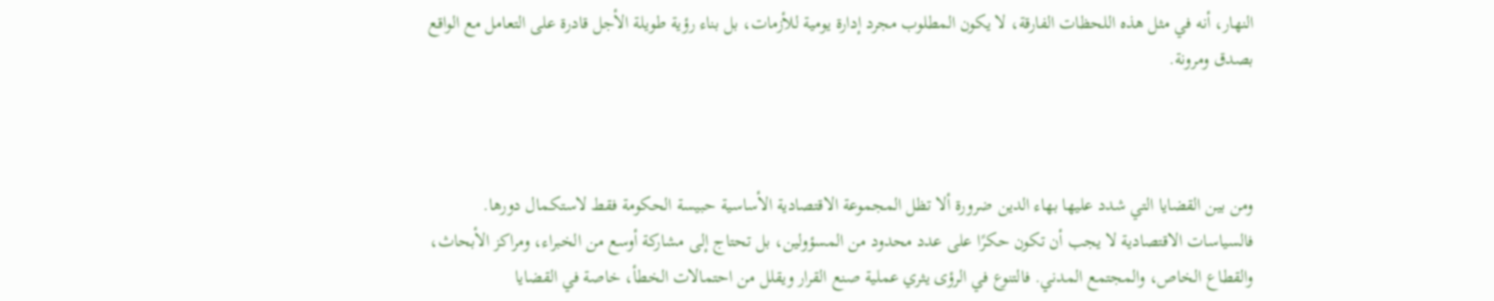النهار، أنه في مثل هذه اللحظات الفارقة، لا يكون المطلوب مجرد إدارة يومية للأزمات، بل بناء رؤية طويلة الأجل قادرة على التعامل مع الواقع بصدق ومرونة.



ومن بين القضايا التي شدد عليها بهاء الدين ضرورة ألا تظل المجموعة الاقتصادية الأساسية حبيسة الحكومة فقط لاستكمال دورها. فالسياسات الاقتصادية لا يجب أن تكون حكرًا على عدد محدود من المسؤولين، بل تحتاج إلى مشاركة أوسع من الخبراء، ومراكز الأبحاث، والقطاع الخاص، والمجتمع المدني. فالتنوع في الرؤى يثري عملية صنع القرار ويقلل من احتمالات الخطأ، خاصة في القضايا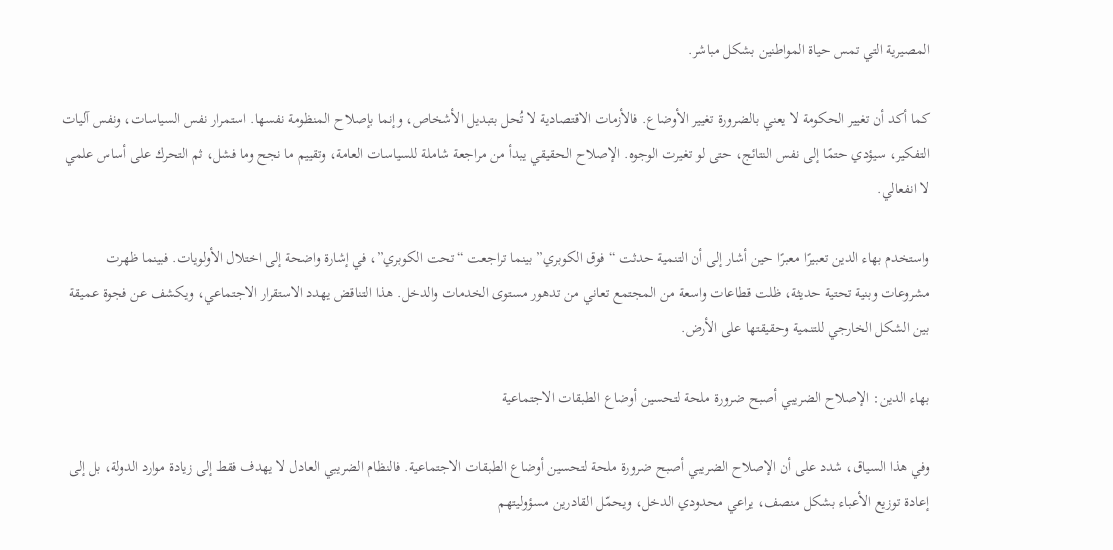المصيرية التي تمس حياة المواطنين بشكل مباشر.

كما أكد أن تغيير الحكومة لا يعني بالضرورة تغيير الأوضاع. فالأزمات الاقتصادية لا تُحل بتبديل الأشخاص، وإنما بإصلاح المنظومة نفسها. استمرار نفس السياسات، ونفس آليات التفكير، سيؤدي حتمًا إلى نفس النتائج، حتى لو تغيرت الوجوه. الإصلاح الحقيقي يبدأ من مراجعة شاملة للسياسات العامة، وتقييم ما نجح وما فشل، ثم التحرك على أساس علمي لا انفعالي.

واستخدم بهاء الدين تعبيرًا معبرًا حين أشار إلى أن التنمية حدثت “فوق الكوبري” بينما تراجعت “تحت الكوبري”، في إشارة واضحة إلى اختلال الأولويات. فبينما ظهرت مشروعات وبنية تحتية حديثة، ظلت قطاعات واسعة من المجتمع تعاني من تدهور مستوى الخدمات والدخل. هذا التناقض يهدد الاستقرار الاجتماعي، ويكشف عن فجوة عميقة بين الشكل الخارجي للتنمية وحقيقتها على الأرض.

بهاء الدين: الإصلاح الضريبي أصبح ضرورة ملحة لتحسين أوضاع الطبقات الاجتماعية

وفي هذا السياق، شدد على أن الإصلاح الضريبي أصبح ضرورة ملحة لتحسين أوضاع الطبقات الاجتماعية. فالنظام الضريبي العادل لا يهدف فقط إلى زيادة موارد الدولة، بل إلى إعادة توزيع الأعباء بشكل منصف، يراعي محدودي الدخل، ويحمّل القادرين مسؤوليتهم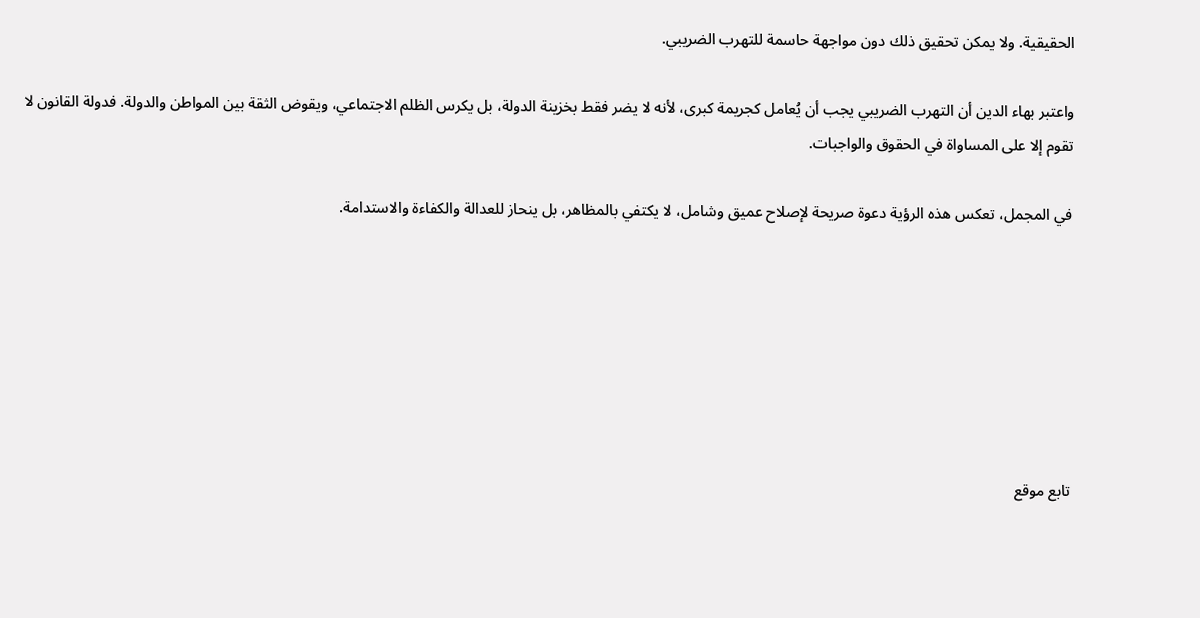الحقيقية. ولا يمكن تحقيق ذلك دون مواجهة حاسمة للتهرب الضريبي.

واعتبر بهاء الدين أن التهرب الضريبي يجب أن يُعامل كجريمة كبرى، لأنه لا يضر فقط بخزينة الدولة، بل يكرس الظلم الاجتماعي، ويقوض الثقة بين المواطن والدولة. فدولة القانون لا تقوم إلا على المساواة في الحقوق والواجبات.

في المجمل، تعكس هذه الرؤية دعوة صريحة لإصلاح عميق وشامل، لا يكتفي بالمظاهر، بل ينحاز للعدالة والكفاءة والاستدامة.







تابع موقع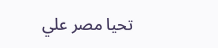تحيا مصر علي